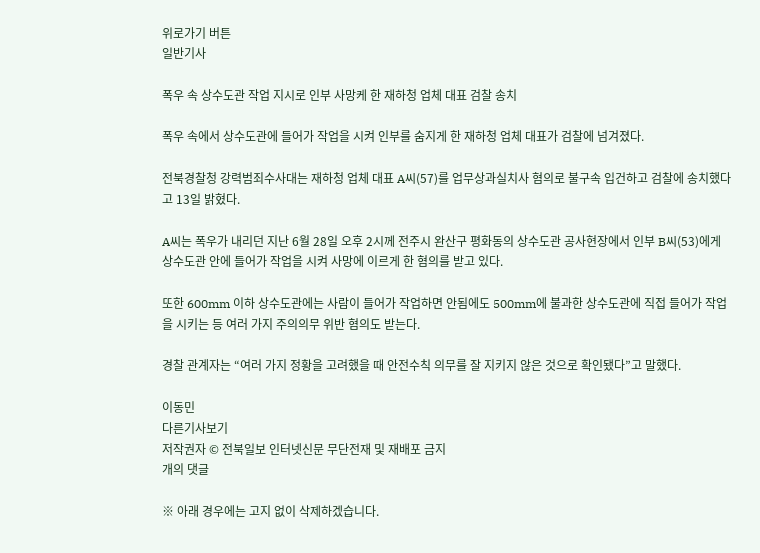위로가기 버튼
일반기사

폭우 속 상수도관 작업 지시로 인부 사망케 한 재하청 업체 대표 검찰 송치

폭우 속에서 상수도관에 들어가 작업을 시켜 인부를 숨지게 한 재하청 업체 대표가 검찰에 넘겨졌다.

전북경찰청 강력범죄수사대는 재하청 업체 대표 A씨(57)를 업무상과실치사 혐의로 불구속 입건하고 검찰에 송치했다고 13일 밝혔다.

A씨는 폭우가 내리던 지난 6월 28일 오후 2시께 전주시 완산구 평화동의 상수도관 공사현장에서 인부 B씨(53)에게 상수도관 안에 들어가 작업을 시켜 사망에 이르게 한 혐의를 받고 있다.

또한 600mm 이하 상수도관에는 사람이 들어가 작업하면 안됨에도 500mm에 불과한 상수도관에 직접 들어가 작업을 시키는 등 여러 가지 주의의무 위반 혐의도 받는다.

경찰 관계자는 “여러 가지 정황을 고려했을 때 안전수칙 의무를 잘 지키지 않은 것으로 확인됐다”고 말했다.

이동민
다른기사보기
저작권자 © 전북일보 인터넷신문 무단전재 및 재배포 금지
개의 댓글

※ 아래 경우에는 고지 없이 삭제하겠습니다.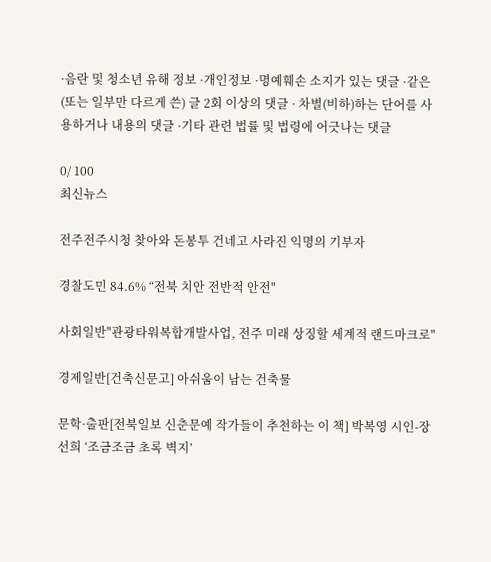·음란 및 청소년 유해 정보 ·개인정보 ·명예훼손 소지가 있는 댓글 ·같은(또는 일부만 다르게 쓴) 글 2회 이상의 댓글 · 차별(비하)하는 단어를 사용하거나 내용의 댓글 ·기타 관련 법률 및 법령에 어긋나는 댓글

0/ 100
최신뉴스

전주전주시청 찾아와 돈봉투 건네고 사라진 익명의 기부자

경찰도민 84.6% “전북 치안 전반적 안전"

사회일반"관광타워복합개발사업, 전주 미래 상징할 세계적 랜드마크로"

경제일반[건축신문고] 아쉬움이 남는 건축물

문학·출판[전북일보 신춘문예 작가들이 추천하는 이 책] 박복영 시인-장선희 ‘조금조금 초록 벽지’